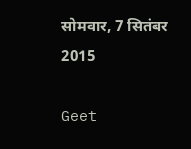सोमवार, 7 सितंबर 2015

Geet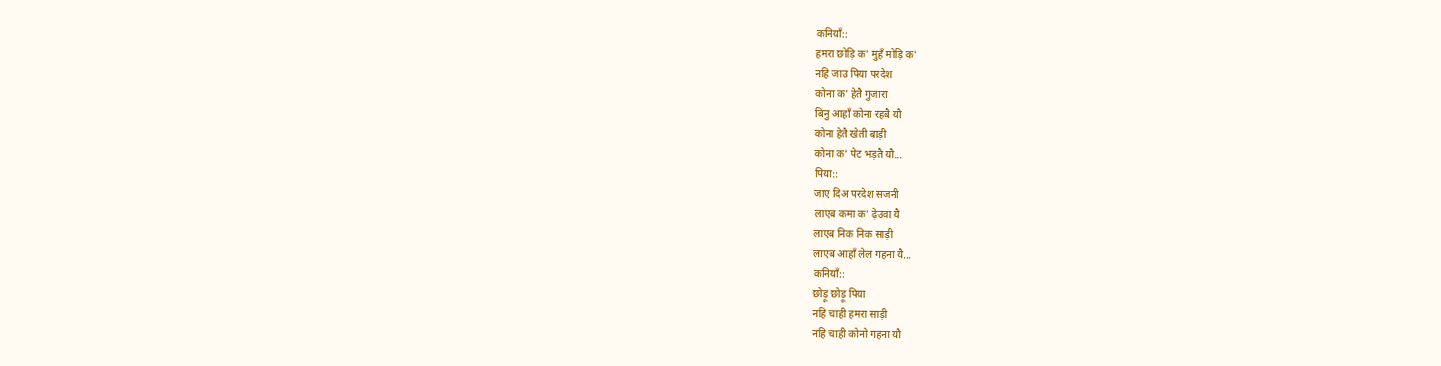कनियाँ::
हमरा छोड़ि क' मुहँ मोड़ि क'
नहि जाउ पिया परदेश
कोना क' हेतै गुजारा
बिनु आहाँ कोना रहबै यौ
कोना हेतै खेती बाड़ी
कोना क' पेट भड़तै यौ...
पिया::
जाए दिअ परदेश सजनी
लाएब कमा क' ढ़ेउवा यै
लाएब निक निक साड़ी
लाएब आहाँ लेल गहना यै...
कनियाँ::
छोड़ू छोड़ू पिया
नहि चाही हमरा साड़ी
नहि चाही कोनो गहना यौ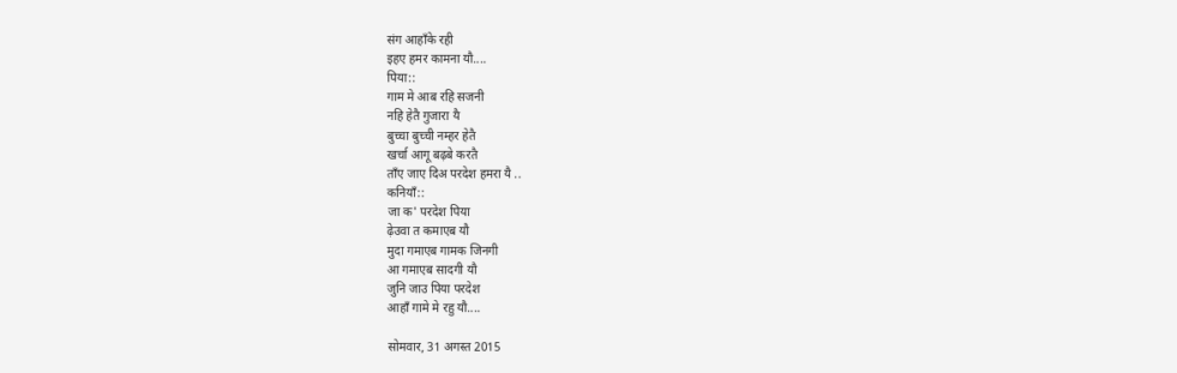संग आहाँके रही
इहए हमर कामना यौ....
पिया::
गाम मे आब रहि सजनी
नहि हेतै गुजारा यै
बुच्चा बुच्ची नम्हर हेतै
खर्चा आगू बढ़बे करतै
ताँए जाए दिअ परदेश हमरा यै ..
कनियाँ::
जा क' परदेश पिया
ढ़ेउवा त कमाएब यौ
मुदा गमाएब गामक जिनगी
आ गमाएब सादगी यौ
जुनि जाउ पिया परदेश
आहाँ गामे मे रहु यौ....

सोमवार, 31 अगस्त 2015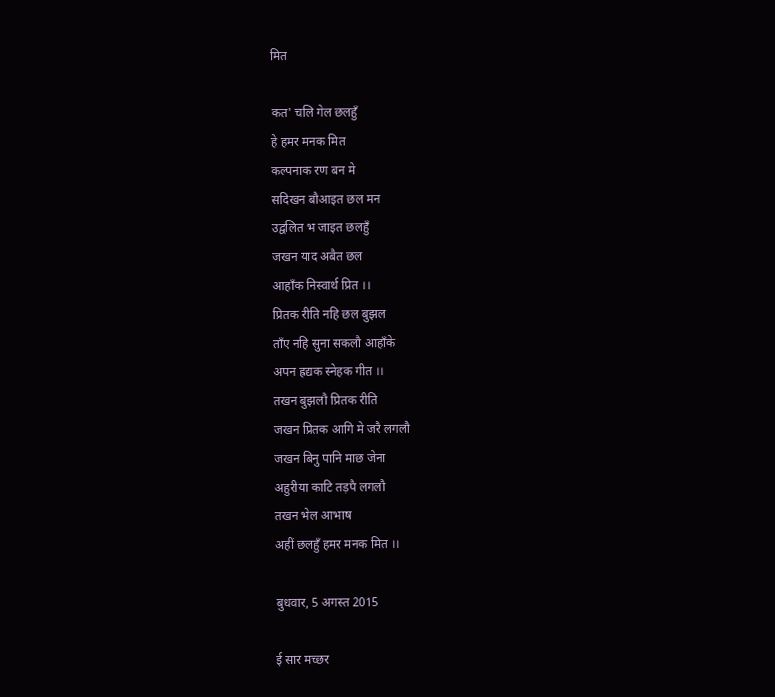मित

कत' चलि गेल छलहुँ
हे हमर मनक मित
कल्पनाक रण बन मे
सदिखन बौआइत छल मन
उद्वलित भ जाइत छलहुँ
जखन याद अबैत छल
आहाँक निस्वार्थ प्रित ।।
प्रितक रीति नहि छल बुझल
ताँए नहि सुना सकलौ आहाँके
अपन ह्रद्यक स्नेहक गीत ।।
तखन बुझलौ प्रितक रीति
जखन प्रितक आगि मे जरै लगलौ
जखन बिनु पानि माछ जेना
अहुरीया काटि तड़पै लगलौ
तखन भेल आभाष
अहीं छलहुँ हमर मनक मित ।।

बुधवार, 5 अगस्त 2015

ई सार मच्छर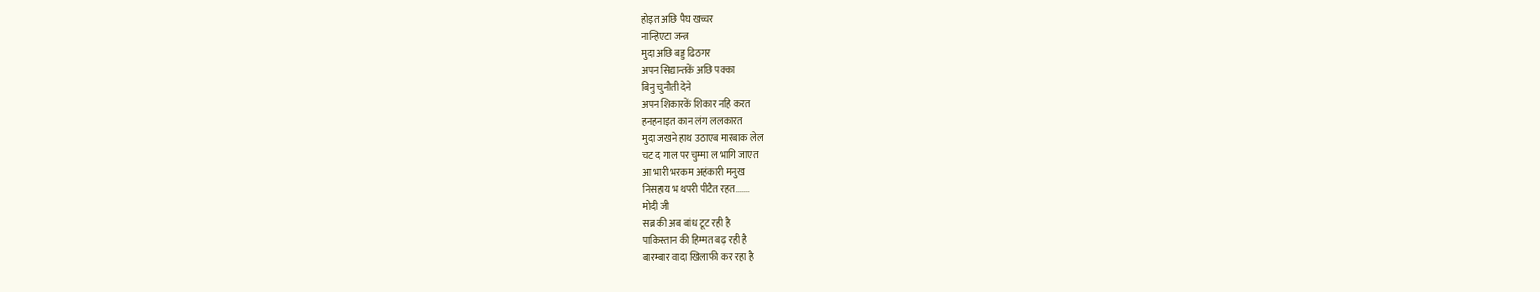होइत अछि पैघ खच्चर
नान्हिएटा जन्त्र
मुदा अछि बड्ड ढिठगर
अपन सिद्यान्तकें अछि पक्का
बिनु चुनौती देने
अपन शिकारकें शिकार नहि करत
हनहनाइत कान लंग ललकारत
मुदा जखने हाथ उठाएब मारबाक लेल
चट द गाल पर चुम्मा ल भागि जाएत
आ भारी भरकम अहंकारी मनुख
निसहाय भ थपरी पीटैत रहत.......
मोदी जी
सब्र की अब बांध टूट रही है
पाकिस्तान की हिम्मत बढ़ रही है
बारम्बार वादा खिलाफी कर रहा है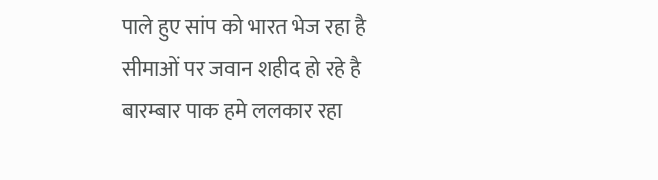पाले हुए सांप को भारत भेज रहा है
सीमाओं पर जवान शहीद हो रहे है
बारम्बार पाक हमे ललकार रहा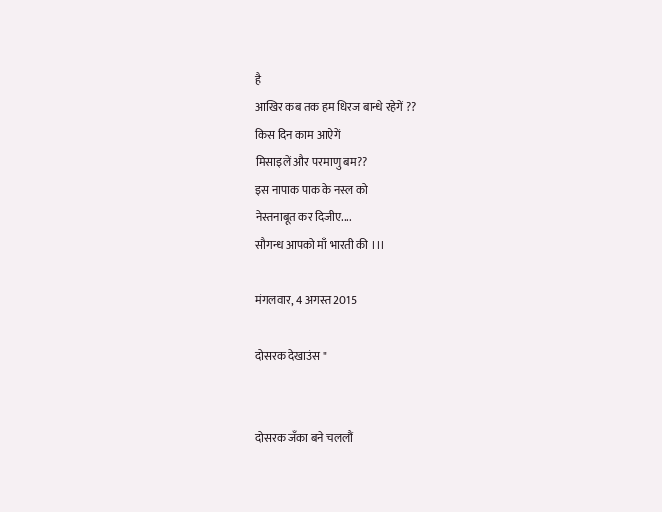है
आखिर कब तक हम धिरज बान्धे रहेगें ??
किस दिन काम आऐगें
मिसाइलें और परमाणु बम??
इस नापाक पाक के नस्ल को
नेस्तनाबूत कर दिजीए....
सौगन्ध आपको माँ भारती की ।।।

मंगलवार, 4 अगस्त 2015

दोसरक देखाउंस "


दोसरक जँका बने चललौं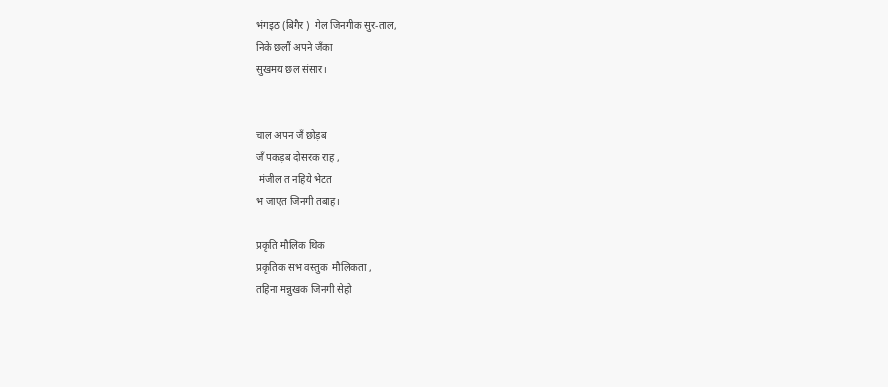भंगइठ (बिगैर )  गेल जिनगीक सुर-ताल,
निके छलौं अपने जँका
सुखमय छल संसार।


चाल अपन जँ छोड़ब
जँ पकड़ब दोसरक राह ,
 मंजील त नहिये भेटत
भ जाएत जिनगी तबाह।

प्रकृति मौलिक थिक
प्रकृतिक सभ वस्तुक  मौलिकता ,
तहिना मन्नुखक जिनगी सेहो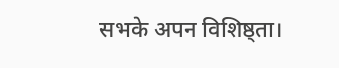सभके अपन विशिष्ठ्ता।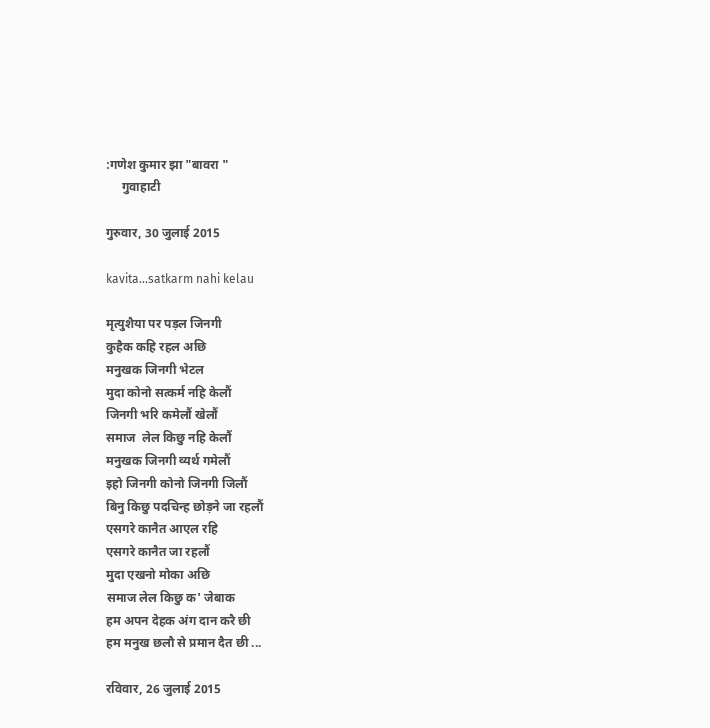:गणेश कुमार झा "बावरा "
     गुवाहाटी

गुरुवार, 30 जुलाई 2015

kavita...satkarm nahi kelau

मृत्युशैया पर पड़ल जिनगी
कुहैक कहि रहल अछि
मनुखक जिनगी भेटल
मुदा कोनो सत्कर्म नहि केलौं
जिनगी भरि कमेलौं खेलौं
समाज  लेल किछु नहि केलौं
मनुखक जिनगी व्यर्थ गमेलौं
इहो जिनगी कोनो जिनगी जिलौं
बिनु किछु पदचिन्ह छोड़ने जा रहलौं
एसगरे कानैत आएल रहि
एसगरे कानैत जा रहलौं
मुदा एखनो मोका अछि
समाज लेल किछु क' जेबाक
हम अपन देहक अंग दान करै छी
हम मनुख छलौ से प्रमान दैत छी ...

रविवार, 26 जुलाई 2015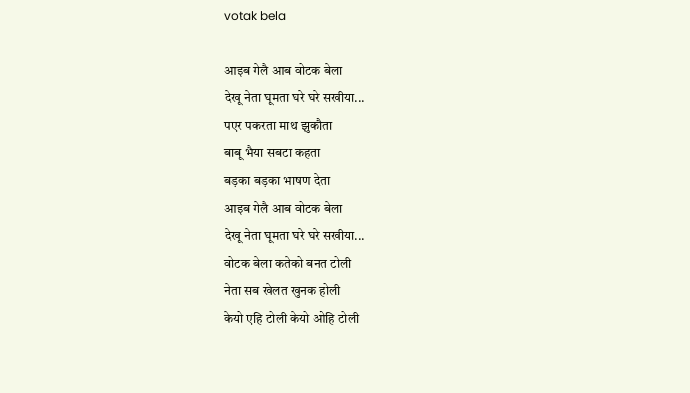votak bela

आइब गेलै आब वोटक बेला
देखू नेता घूमता घरे घरे सखीया...
पएर पकरता माथ झुकौता
बाबू भैया सबटा कहता
बड़का बड़का भाषण देता
आइब गेलै आब वोटक बेला
देखू नेता घूमता घरे घरे सखीया...
वोटक बेला कतेको बनत टोली
नेता सब खेलत खुनक होली
केयो एहि टोली केयो ओहि टोली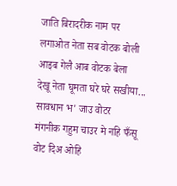जाति बिरादरीक नाम पर
लगाओत नेता सब वोटक बोली
आइब गेलै आब वोटक बेला
देखू नेता घूमता घरे घरे सखीया...
सावधान भ' जाउ वोटर
मंगनीक गहुम चाउर मे नहि फँसू
वोट दिअ ओहि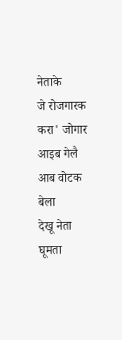नेताके
जे रोजगारक करा' जोगार
आइब गेलै आब वोटक बेला
देखू नेता घूमता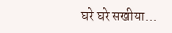घरे घरे सखीया...